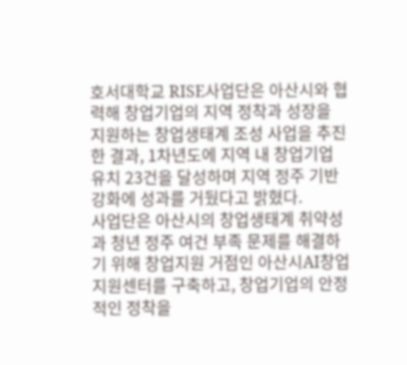호서대학교 RISE사업단은 아산시와 협력해 창업기업의 지역 정착과 성장을 지원하는 창업생태계 조성 사업을 추진한 결과, 1차년도에 지역 내 창업기업 유치 23건을 달성하며 지역 정주 기반 강화에 성과를 거뒀다고 밝혔다.
사업단은 아산시의 창업생태계 취약성과 청년 정주 여건 부족 문제를 해결하기 위해 창업지원 거점인 아산시AI창업지원센터를 구축하고, 창업기업의 안정적인 정착을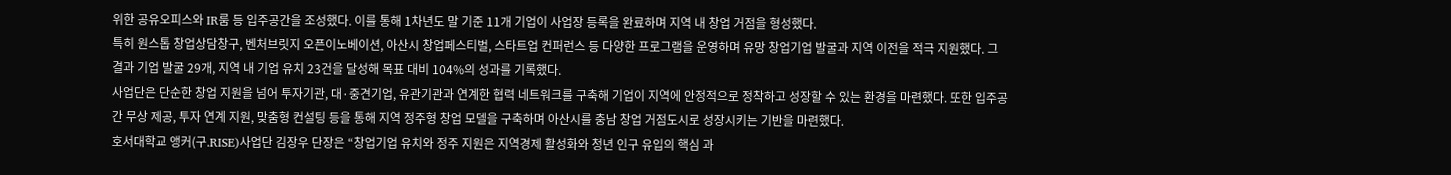위한 공유오피스와 IR룸 등 입주공간을 조성했다. 이를 통해 1차년도 말 기준 11개 기업이 사업장 등록을 완료하며 지역 내 창업 거점을 형성했다.
특히 원스톱 창업상담창구, 벤처브릿지 오픈이노베이션, 아산시 창업페스티벌, 스타트업 컨퍼런스 등 다양한 프로그램을 운영하며 유망 창업기업 발굴과 지역 이전을 적극 지원했다. 그 결과 기업 발굴 29개, 지역 내 기업 유치 23건을 달성해 목표 대비 104%의 성과를 기록했다.
사업단은 단순한 창업 지원을 넘어 투자기관, 대·중견기업, 유관기관과 연계한 협력 네트워크를 구축해 기업이 지역에 안정적으로 정착하고 성장할 수 있는 환경을 마련했다. 또한 입주공간 무상 제공, 투자 연계 지원, 맞춤형 컨설팅 등을 통해 지역 정주형 창업 모델을 구축하며 아산시를 충남 창업 거점도시로 성장시키는 기반을 마련했다.
호서대학교 앵커(구.RISE)사업단 김장우 단장은 “창업기업 유치와 정주 지원은 지역경제 활성화와 청년 인구 유입의 핵심 과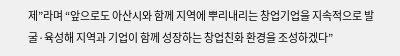제”라며 “앞으로도 아산시와 함께 지역에 뿌리내리는 창업기업을 지속적으로 발굴·육성해 지역과 기업이 함께 성장하는 창업친화 환경을 조성하겠다”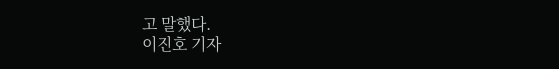고 말했다.
이진호 기자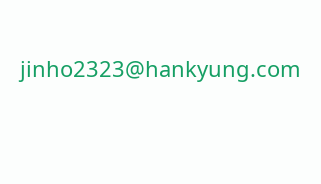jinho2323@hankyung.com